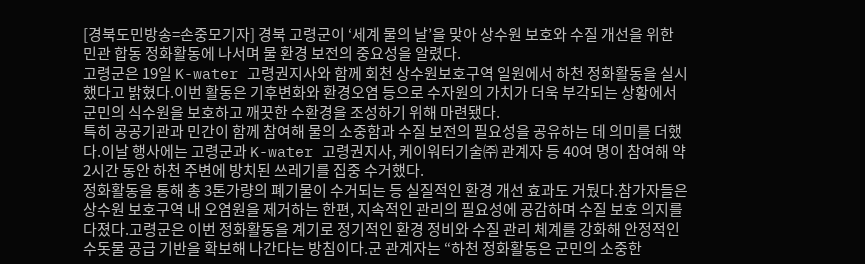[경북도민방송=손중모기자] 경북 고령군이 ‘세계 물의 날’을 맞아 상수원 보호와 수질 개선을 위한 민관 합동 정화활동에 나서며 물 환경 보전의 중요성을 알렸다.
고령군은 19일 K-water 고령권지사와 함께 회천 상수원보호구역 일원에서 하천 정화활동을 실시했다고 밝혔다.이번 활동은 기후변화와 환경오염 등으로 수자원의 가치가 더욱 부각되는 상황에서 군민의 식수원을 보호하고 깨끗한 수환경을 조성하기 위해 마련됐다.
특히 공공기관과 민간이 함께 참여해 물의 소중함과 수질 보전의 필요성을 공유하는 데 의미를 더했다.이날 행사에는 고령군과 K-water 고령권지사, 케이워터기술㈜ 관계자 등 40여 명이 참여해 약 2시간 동안 하천 주변에 방치된 쓰레기를 집중 수거했다.
정화활동을 통해 총 3톤가량의 폐기물이 수거되는 등 실질적인 환경 개선 효과도 거뒀다.참가자들은 상수원 보호구역 내 오염원을 제거하는 한편, 지속적인 관리의 필요성에 공감하며 수질 보호 의지를 다졌다.고령군은 이번 정화활동을 계기로 정기적인 환경 정비와 수질 관리 체계를 강화해 안정적인 수돗물 공급 기반을 확보해 나간다는 방침이다.군 관계자는 “하천 정화활동은 군민의 소중한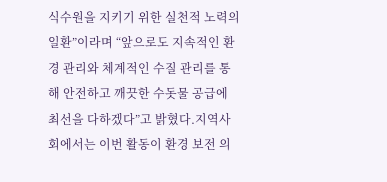식수원을 지키기 위한 실천적 노력의 일환”이라며 “앞으로도 지속적인 환경 관리와 체계적인 수질 관리를 통해 안전하고 깨끗한 수돗물 공급에 최선을 다하겠다”고 밝혔다.지역사회에서는 이번 활동이 환경 보전 의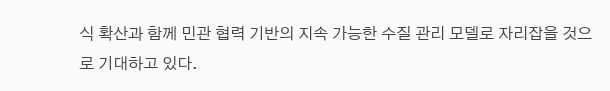식 확산과 함께 민관 협력 기반의 지속 가능한 수질 관리 모델로 자리잡을 것으로 기대하고 있다.